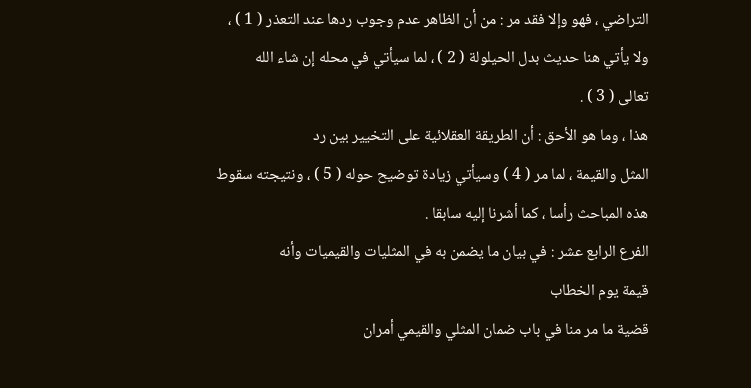التراضي ، فهو وإلا فقد مر : من أن الظاهر عدم وجوب ردها عند التعذر ( 1 ) ،
ولا يأتي هنا حديث بدل الحيلولة ( 2 ) ، لما سيأتي في محله إن شاء الله
تعالى ( 3 ) .
هذا ، وما هو الأحق : أن الطريقة العقلائية على التخيير بين رد
المثل والقيمة ، لما مر ( 4 ) وسيأتي زيادة توضيح حوله ( 5 ) ، ونتيجته سقوط
هذه المباحث رأسا ، كما أشرنا إليه سابقا .
الفرع الرابع عشر : في بيان ما يضمن به في المثليات والقيميات وأنه
قيمة يوم الخطاب
قضية ما مر منا في باب ضمان المثلي والقيمي أمران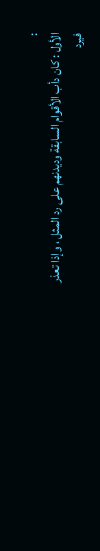:
الأول : كان دأب الأقوام السابقة وديدنهم على رد المثل ، وإذا تعذر
فيرد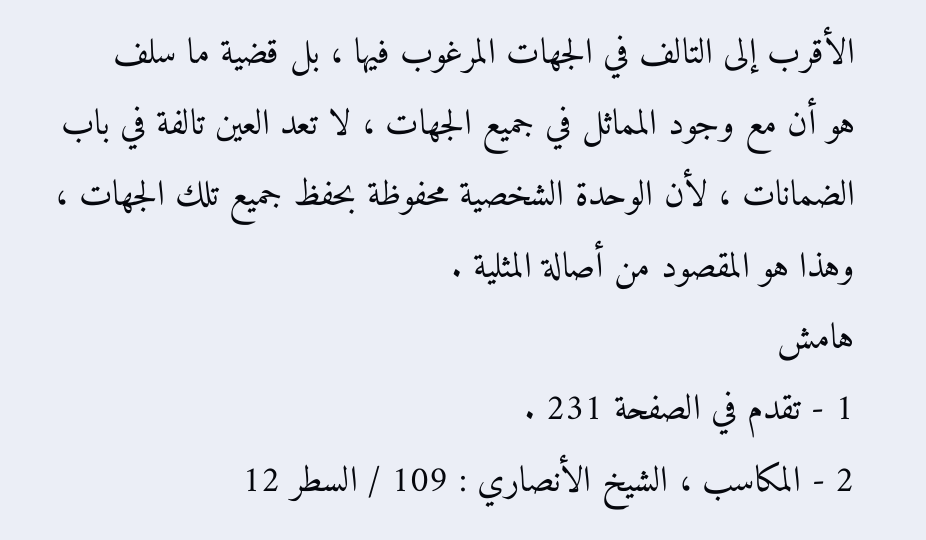الأقرب إلى التالف في الجهات المرغوب فيها ، بل قضية ما سلف
هو أن مع وجود المماثل في جميع الجهات ، لا تعد العين تالفة في باب
الضمانات ، لأن الوحدة الشخصية محفوظة بحفظ جميع تلك الجهات ،
وهذا هو المقصود من أصالة المثلية .
هامش
1 - تقدم في الصفحة 231 .
2 - المكاسب ، الشيخ الأنصاري : 109 / السطر 12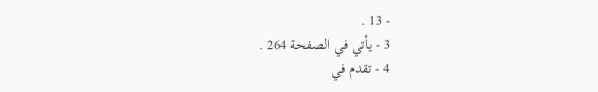- 13 .
3 - يأتي في الصفحة 264 .
4 - تقدم في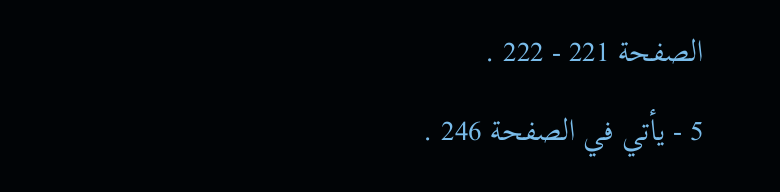الصفحة 221 - 222 .
5 - يأتي في الصفحة 246 .